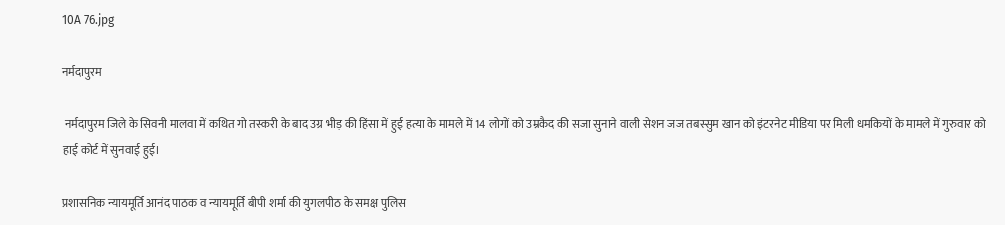10A 76.jpg

नर्मदापुरम

 नर्मदापुरम जिले के सिवनी मालवा में कथित गो तस्करी के बाद उग्र भीड़ की हिंसा में हुई हत्या के मामले में 14 लोगों को उम्रकैद की सजा सुनाने वाली सेशन जज तबस्सुम खान को इंटरनेट मीडिया पर मिली धमकियों के मामले में गुरुवार को हाई कोर्ट में सुनवाई हुई।

प्रशासनिक न्यायमूर्ति आनंद पाठक व न्यायमूर्ति बीपी शर्मा की युगलपीठ के समक्ष पुलिस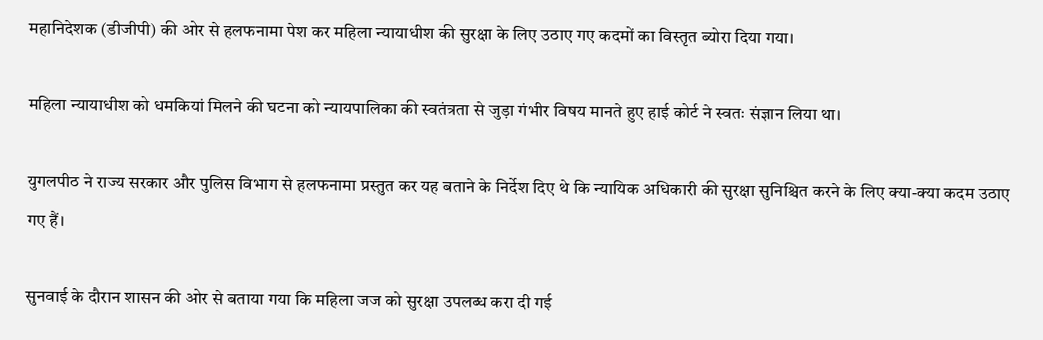महानिदेशक (डीजीपी) की ओर से हलफनामा पेश कर महिला न्यायाधीश की सुरक्षा के लिए उठाए गए कदमों का विस्तृत ब्योरा दिया गया।

महिला न्यायाधीश को धमकियां मिलने की घटना को न्यायपालिका की स्वतंत्रता से जुड़ा गंभीर विषय मानते हुए हाई कोर्ट ने स्वतः संज्ञान लिया था।

युगलपीठ ने राज्य सरकार और पुलिस विभाग से हलफनामा प्रस्तुत कर यह बताने के निर्देश दिए थे कि न्यायिक अधिकारी की सुरक्षा सुनिश्चित करने के लिए क्या-क्या कदम उठाए गए हैं।

सुनवाई के दौरान शासन की ओर से बताया गया कि महिला जज को सुरक्षा उपलब्ध करा दी गई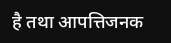है तथा आपत्तिजनक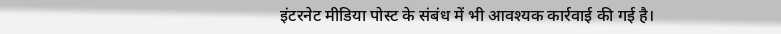इंटरनेट मीडिया पोस्ट के संबंध में भी आवश्यक कार्रवाई की गई है।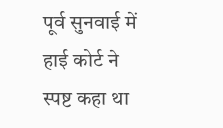पूर्व सुनवाई में हाई कोर्ट ने स्पष्ट कहा था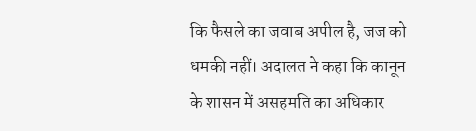कि फैसले का जवाब अपील है, जज को धमकी नहीं। अदालत ने कहा कि कानून के शासन में असहमति का अधिकार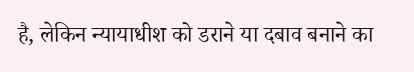है, लेकिन न्यायाधीश को डराने या दबाव बनाने का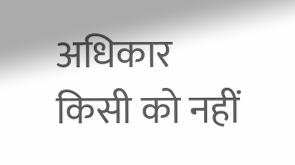अधिकार किसी को नहीं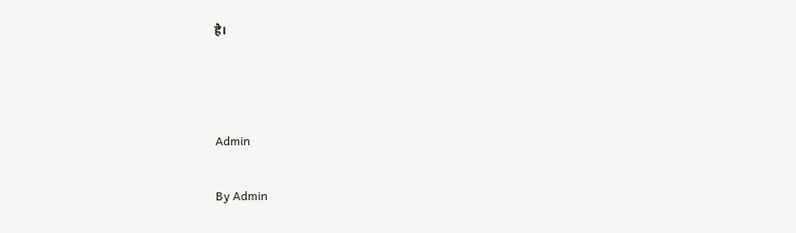है।



Admin

By Admin